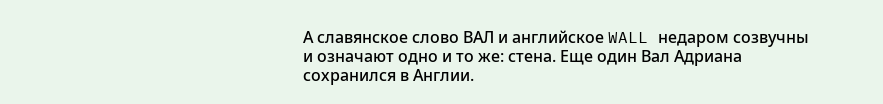А славянское слово ВАЛ и английское WALL недаром созвучны и означают одно и то же: стена. Еще один Вал Адриана сохранился в Англии.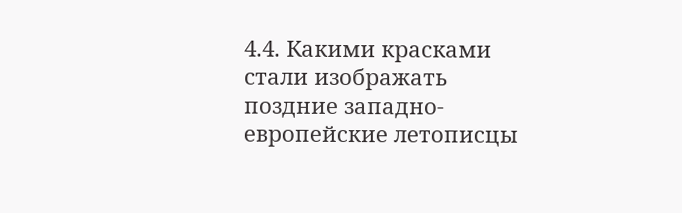4.4. Какими красками стали изображать поздние западно-европейские летописцы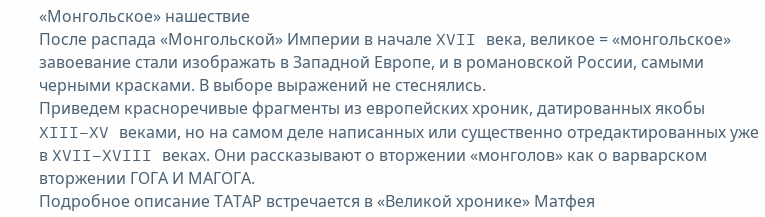«Монгольское» нашествие
После распада «Монгольской» Империи в начале XVII века, великое = «монгольское» завоевание стали изображать в Западной Европе, и в романовской России, самыми черными красками. В выборе выражений не стеснялись.
Приведем красноречивые фрагменты из европейских хроник, датированных якобы XIII–XV веками, но на самом деле написанных или существенно отредактированных уже в XVII–XVIII веках. Они рассказывают о вторжении «монголов» как о варварском вторжении ГОГА И МАГОГА.
Подробное описание ТАТАР встречается в «Великой хронике» Матфея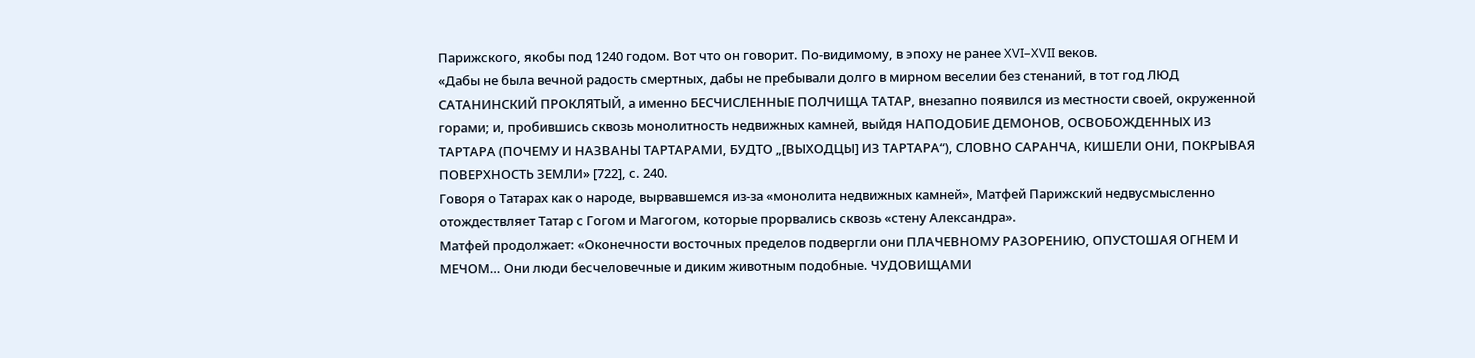Парижского, якобы под 1240 годом. Вот что он говорит. По-видимому, в эпоху не ранее XVI–XVII веков.
«Дабы не была вечной радость смертных, дабы не пребывали долго в мирном веселии без стенаний, в тот год ЛЮД САТАНИНСКИЙ ПРОКЛЯТЫЙ, а именно БЕСЧИСЛЕННЫЕ ПОЛЧИЩА ТАТАР, внезапно появился из местности своей, окруженной горами; и, пробившись сквозь монолитность недвижных камней, выйдя НАПОДОБИЕ ДЕМОНОВ, ОСВОБОЖДЕННЫХ ИЗ ТАРТАРА (ПОЧЕМУ И НАЗВАНЫ ТАРТАРАМИ, БУДТО „[ВЫХОДЦЫ] ИЗ ТАРТАРА“), СЛОВНО САРАНЧА, КИШЕЛИ ОНИ, ПОКРЫВАЯ ПОВЕРХНОСТЬ ЗЕМЛИ» [722], с. 240.
Говоря о Татарах как о народе, вырвавшемся из-за «монолита недвижных камней», Матфей Парижский недвусмысленно отождествляет Татар с Гогом и Магогом, которые прорвались сквозь «стену Александра».
Матфей продолжает: «Оконечности восточных пределов подвергли они ПЛАЧЕВНОМУ РАЗОРЕНИЮ, ОПУСТОШАЯ ОГНЕМ И МЕЧОМ… Они люди бесчеловечные и диким животным подобные. ЧУДОВИЩАМИ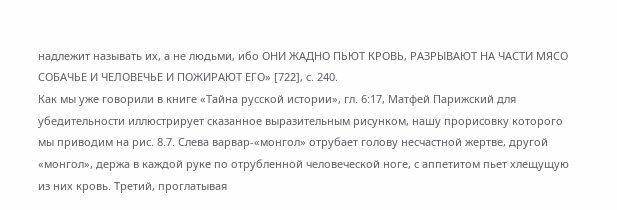надлежит называть их, а не людьми, ибо ОНИ ЖАДНО ПЬЮТ КРОВЬ, РАЗРЫВАЮТ НА ЧАСТИ МЯСО СОБАЧЬЕ И ЧЕЛОВЕЧЬЕ И ПОЖИРАЮТ ЕГО» [722], с. 240.
Как мы уже говорили в книге «Тайна русской истории», гл. 6:17, Матфей Парижский для убедительности иллюстрирует сказанное выразительным рисунком, нашу прорисовку которого мы приводим на рис. 8.7. Слева варвар-«монгол» отрубает голову несчастной жертве, другой «монгол», держа в каждой руке по отрубленной человеческой ноге, с аппетитом пьет хлещущую из них кровь. Третий, проглатывая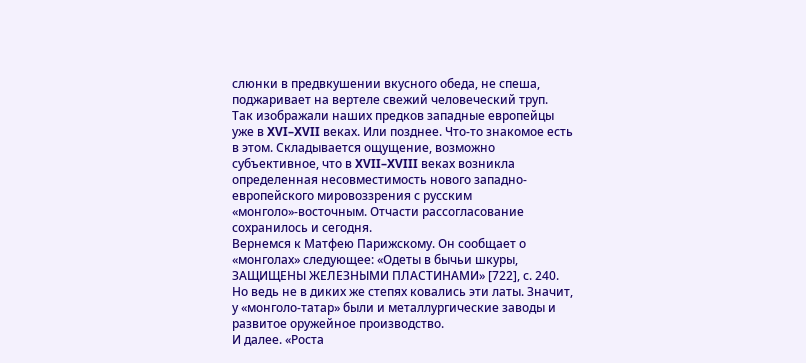слюнки в предвкушении вкусного обеда, не спеша, поджаривает на вертеле свежий человеческий труп.
Так изображали наших предков западные европейцы уже в XVI–XVII веках. Или позднее. Что-то знакомое есть в этом. Складывается ощущение, возможно субъективное, что в XVII–XVIII веках возникла определенная несовместимость нового западно-европейского мировоззрения с русским «монголо»-восточным. Отчасти рассогласование сохранилось и сегодня.
Вернемся к Матфею Парижскому. Он сообщает о «монголах» следующее: «Одеты в бычьи шкуры, ЗАЩИЩЕНЫ ЖЕЛЕЗНЫМИ ПЛАСТИНАМИ» [722], с. 240. Но ведь не в диких же степях ковались эти латы. Значит, у «монголо-татар» были и металлургические заводы и развитое оружейное производство.
И далее. «Роста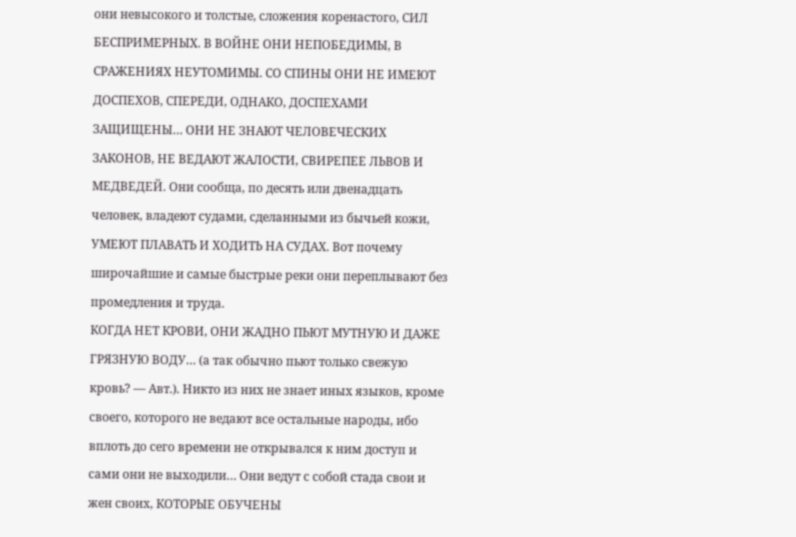они невысокого и толстые, сложения коренастого, СИЛ БЕСПРИМЕРНЫХ. В ВОЙНЕ ОНИ НЕПОБЕДИМЫ, В СРАЖЕНИЯХ НЕУТОМИМЫ. СО СПИНЫ ОНИ НЕ ИМЕЮТ ДОСПЕХОВ, СПЕРЕДИ, ОДНАКО, ДОСПЕХАМИ ЗАЩИЩЕНЫ… ОНИ НЕ ЗНАЮТ ЧЕЛОВЕЧЕСКИХ ЗАКОНОВ, НЕ ВЕДАЮТ ЖАЛОСТИ, СВИРЕПЕЕ ЛЬВОВ И МЕДВЕДЕЙ. Они сообща, по десять или двенадцать человек, владеют судами, сделанными из бычьей кожи, УМЕЮТ ПЛАВАТЬ И ХОДИТЬ НА СУДАХ. Вот почему широчайшие и самые быстрые реки они переплывают без промедления и труда.
КОГДА НЕТ КРОВИ, ОНИ ЖАДНО ПЬЮТ МУТНУЮ И ДАЖЕ ГРЯЗНУЮ ВОДУ… (а так обычно пьют только свежую кровь? — Авт.). Никто из них не знает иных языков, кроме своего, которого не ведают все остальные народы, ибо вплоть до сего времени не открывался к ним доступ и сами они не выходили… Они ведут с собой стада свои и жен своих, КОТОРЫЕ ОБУЧЕНЫ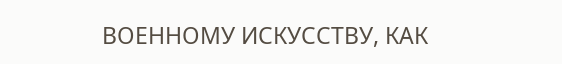ВОЕННОМУ ИСКУССТВУ, КАК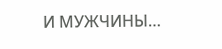И МУЖЧИНЫ…